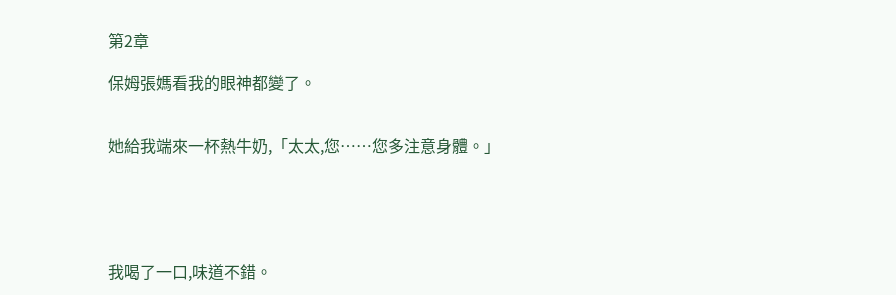第2章

保姆張媽看我的眼神都變了。


她給我端來一杯熱牛奶,「太太,您……您多注意身體。」





我喝了一口,味道不錯。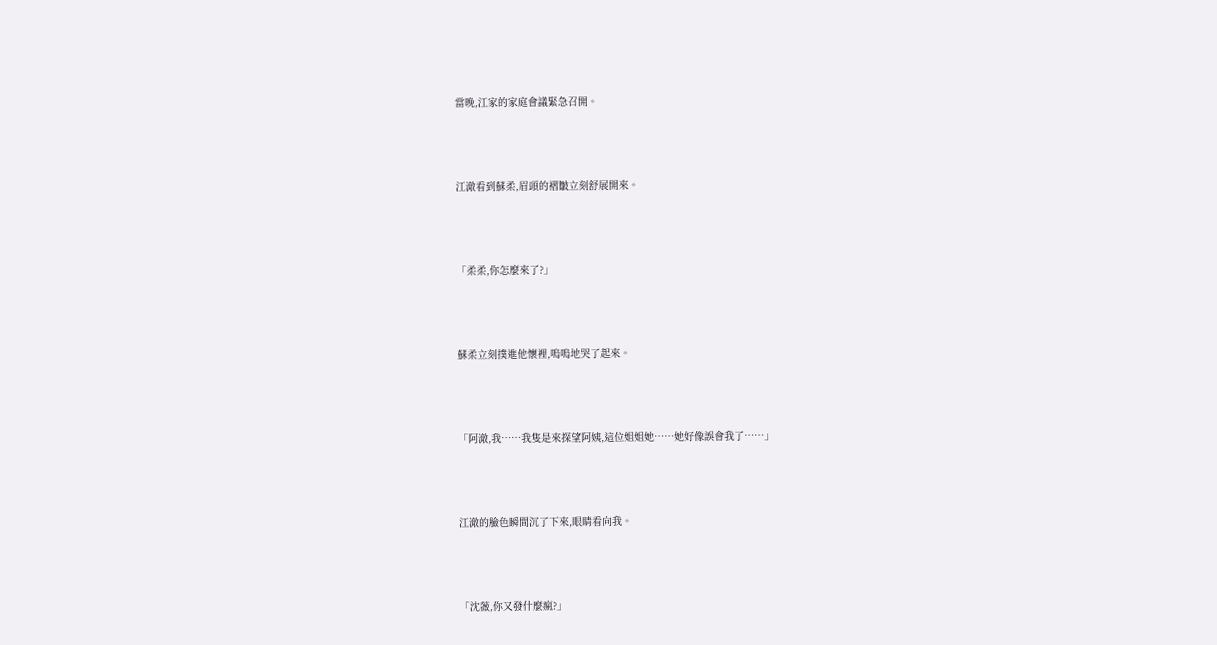當晚,江家的家庭會議緊急召開。





江澈看到蘇柔,眉頭的褶皺立刻舒展開來。





「柔柔,你怎麼來了?」





蘇柔立刻撲進他懷裡,嗚嗚地哭了起來。





「阿澈,我……我隻是來探望阿姨,這位姐姐她……她好像誤會我了……」





江澈的臉色瞬間沉了下來,眼睛看向我。





「沈薇,你又發什麼瘋?」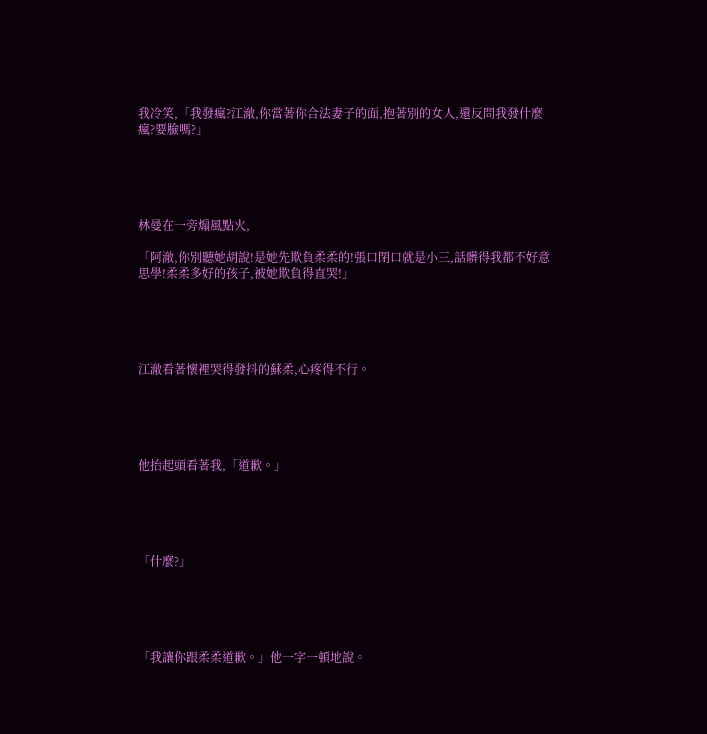我冷笑,「我發瘋?江澈,你當著你合法妻子的面,抱著別的女人,還反問我發什麼瘋?要臉嗎?」





林曼在一旁煽風點火,

「阿澈,你別聽她胡說!是她先欺負柔柔的!張口閉口就是小三,話髒得我都不好意思學!柔柔多好的孩子,被她欺負得直哭!」





江澈看著懷裡哭得發抖的蘇柔,心疼得不行。





他抬起頭看著我,「道歉。」





「什麼?」





「我讓你跟柔柔道歉。」他一字一頓地說。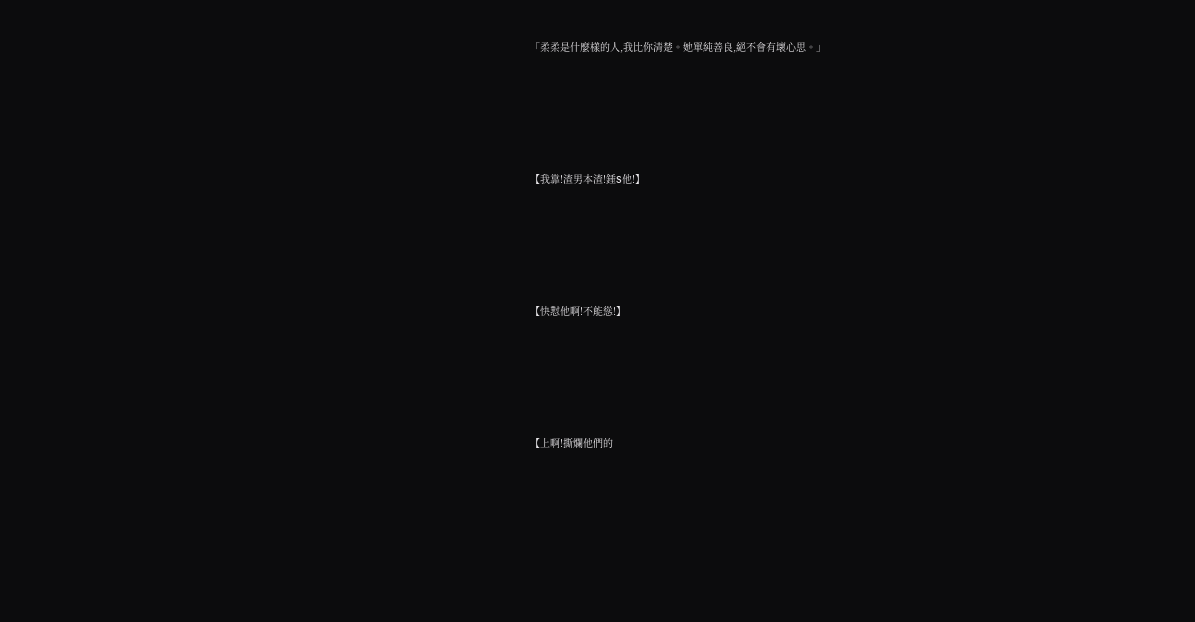「柔柔是什麼樣的人,我比你清楚。她單純善良,絕不會有壞心思。」





【我靠!渣男本渣!錘S他!】





【快懟他啊!不能慫!】





【上啊!撕爛他們的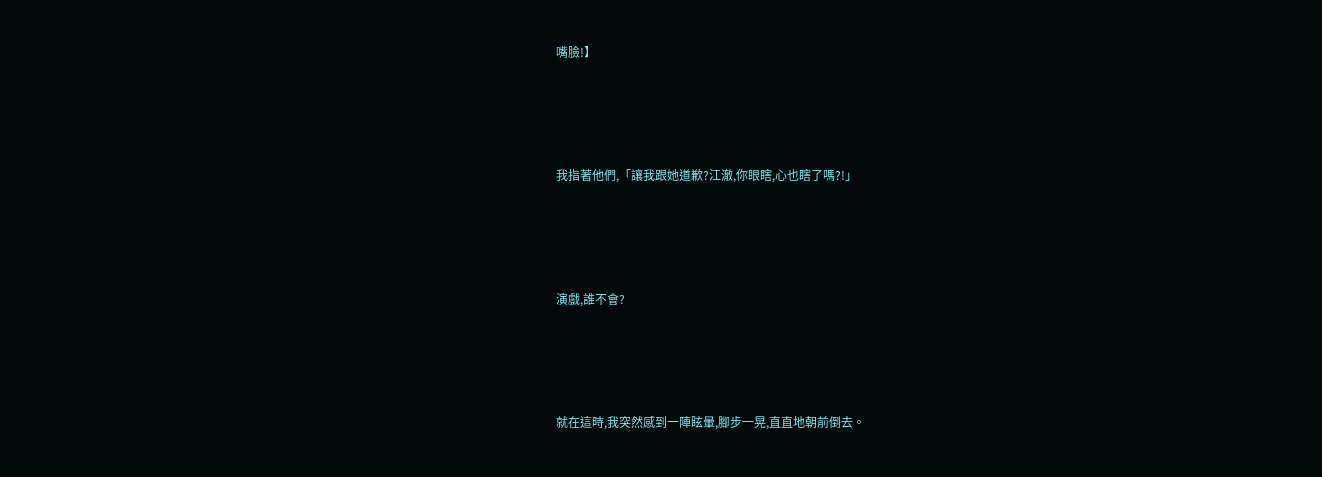嘴臉!】





我指著他們,「讓我跟她道歉?江澈,你眼瞎,心也瞎了嗎?!」





演戲,誰不會?





就在這時,我突然感到一陣眩暈,腳步一晃,直直地朝前倒去。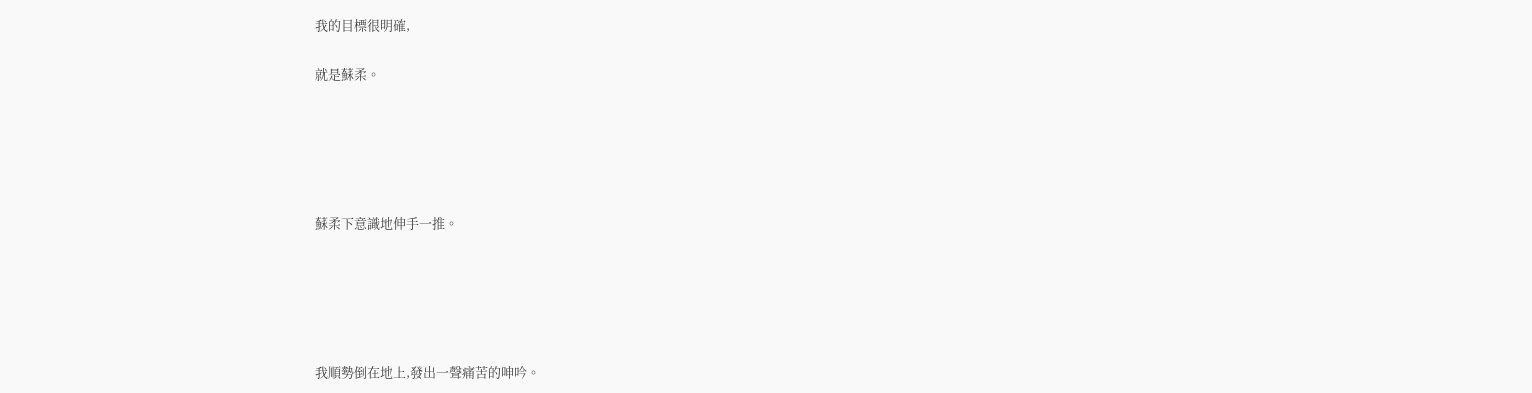我的目標很明確,

就是蘇柔。





蘇柔下意識地伸手一推。





我順勢倒在地上,發出一聲痛苦的呻吟。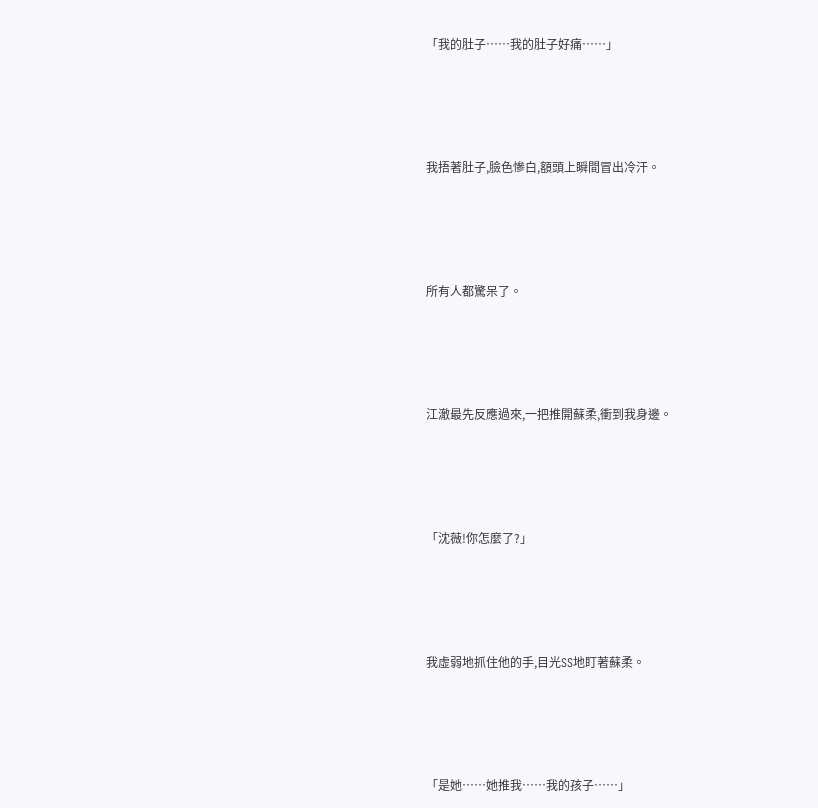「我的肚子……我的肚子好痛……」





我捂著肚子,臉色慘白,額頭上瞬間冒出冷汗。





所有人都驚呆了。





江澈最先反應過來,一把推開蘇柔,衝到我身邊。





「沈薇!你怎麼了?」





我虛弱地抓住他的手,目光SS地盯著蘇柔。





「是她……她推我……我的孩子……」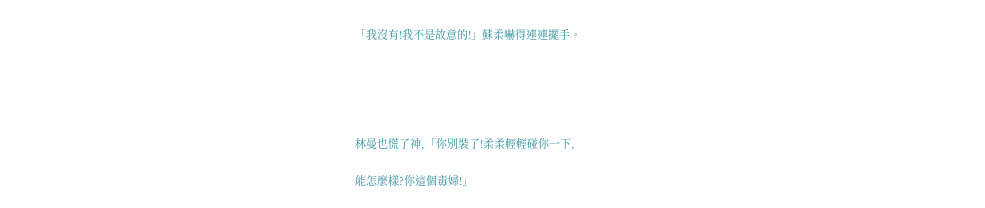「我沒有!我不是故意的!」蘇柔嚇得連連擺手。





林曼也慌了神,「你別裝了!柔柔輕輕碰你一下,

能怎麼樣?你這個毒婦!」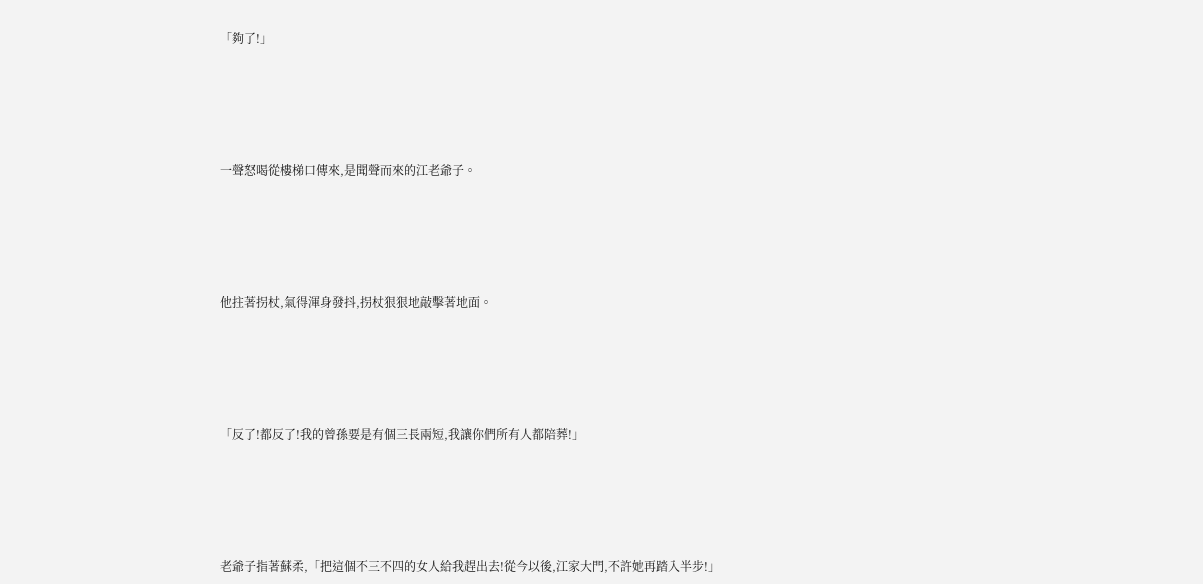「夠了!」





一聲怒喝從樓梯口傳來,是聞聲而來的江老爺子。





他拄著拐杖,氣得渾身發抖,拐杖狠狠地敲擊著地面。





「反了!都反了!我的曾孫要是有個三長兩短,我讓你們所有人都陪葬!」





老爺子指著蘇柔,「把這個不三不四的女人給我趕出去!從今以後,江家大門,不許她再踏入半步!」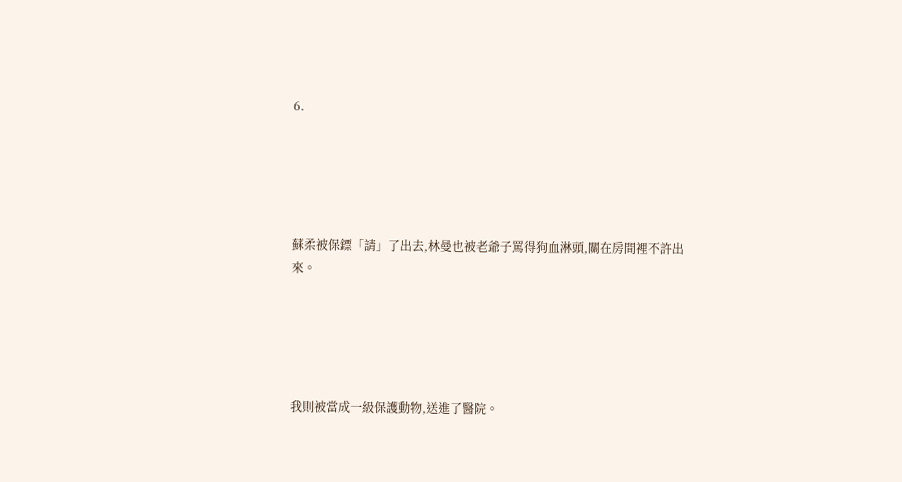6.





蘇柔被保鏢「請」了出去,林曼也被老爺子罵得狗血淋頭,關在房間裡不許出來。





我則被當成一級保護動物,送進了醫院。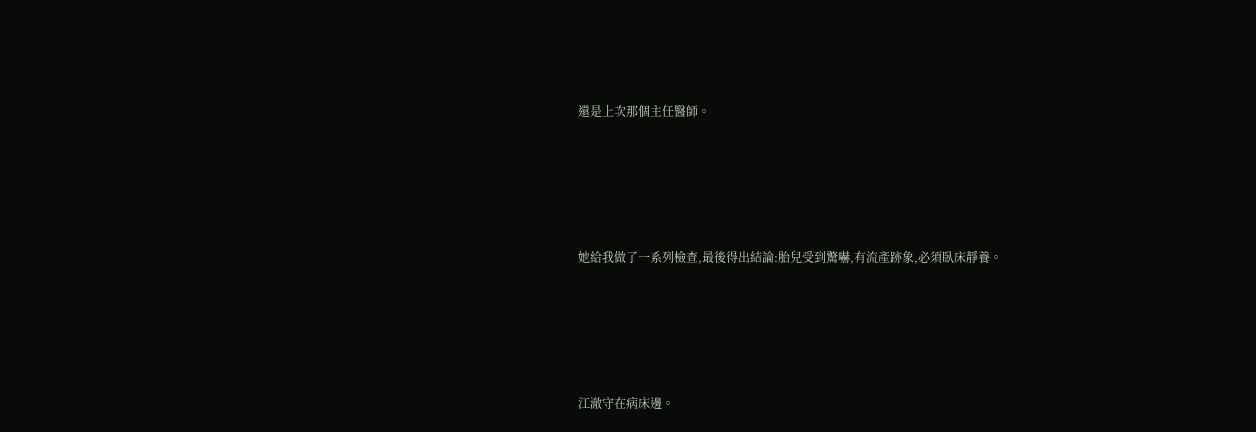還是上次那個主任醫師。





她給我做了一系列檢查,最後得出結論:胎兒受到驚嚇,有流產跡象,必須臥床靜養。





江澈守在病床邊。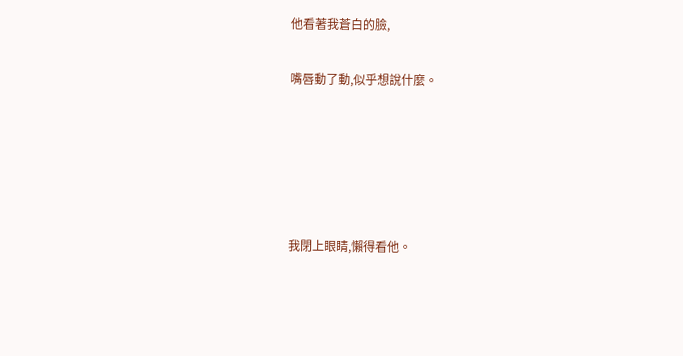他看著我蒼白的臉,

嘴唇動了動,似乎想說什麼。





我閉上眼睛,懶得看他。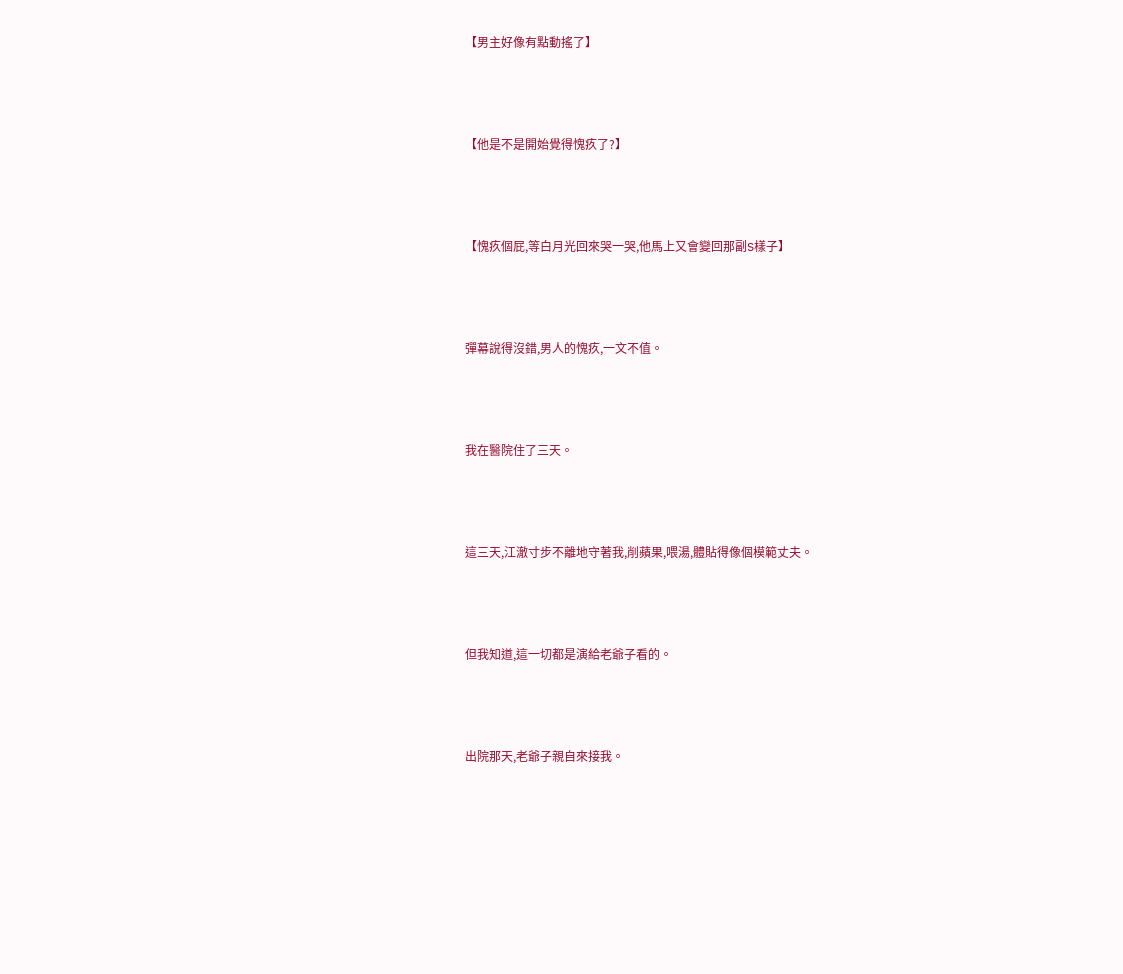【男主好像有點動搖了】





【他是不是開始覺得愧疚了?】





【愧疚個屁,等白月光回來哭一哭,他馬上又會變回那副S樣子】





彈幕說得沒錯,男人的愧疚,一文不值。





我在醫院住了三天。





這三天,江澈寸步不離地守著我,削蘋果,喂湯,體貼得像個模範丈夫。





但我知道,這一切都是演給老爺子看的。





出院那天,老爺子親自來接我。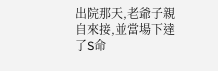出院那天,老爺子親自來接,並當場下達了S命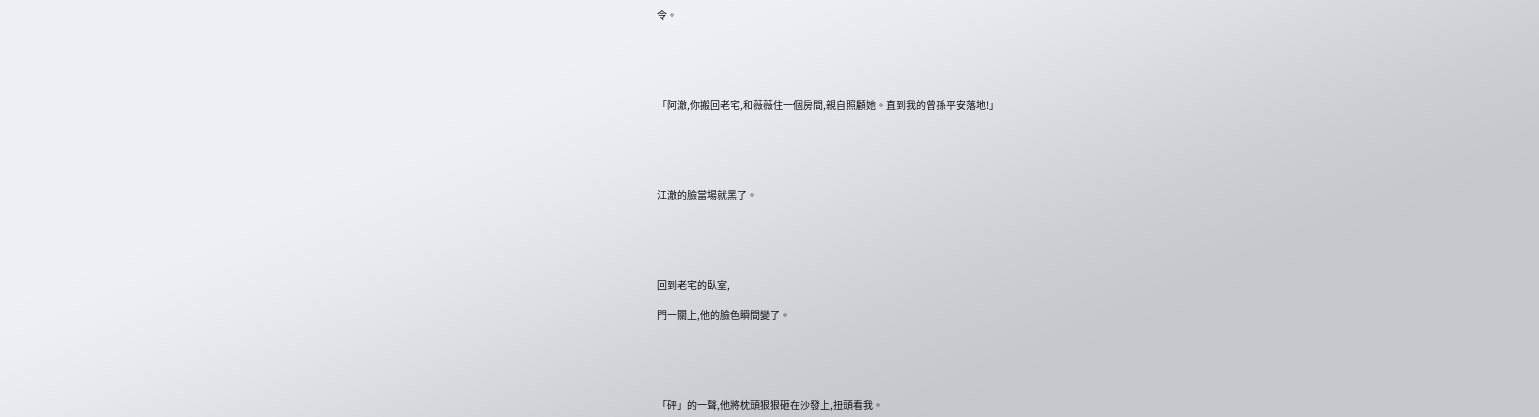令。





「阿澈,你搬回老宅,和薇薇住一個房間,親自照顧她。直到我的曾孫平安落地!」





江澈的臉當場就黑了。





回到老宅的臥室,

門一關上,他的臉色瞬間變了。





「砰」的一聲,他將枕頭狠狠砸在沙發上,扭頭看我。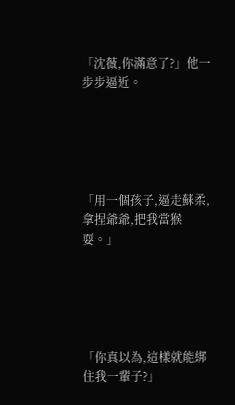「沈薇,你滿意了?」他一步步逼近。





「用一個孩子,逼走蘇柔,拿捏爺爺,把我當猴耍。」





「你真以為,這樣就能綁住我一輩子?」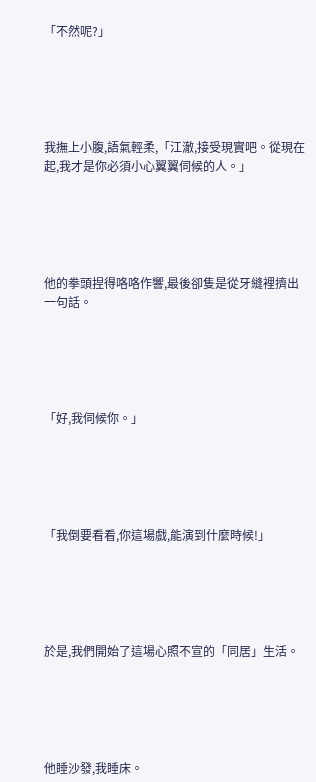「不然呢?」





我撫上小腹,語氣輕柔,「江澈,接受現實吧。從現在起,我才是你必須小心翼翼伺候的人。」





他的拳頭捏得咯咯作響,最後卻隻是從牙縫裡擠出一句話。





「好,我伺候你。」





「我倒要看看,你這場戲,能演到什麼時候!」





於是,我們開始了這場心照不宣的「同居」生活。





他睡沙發,我睡床。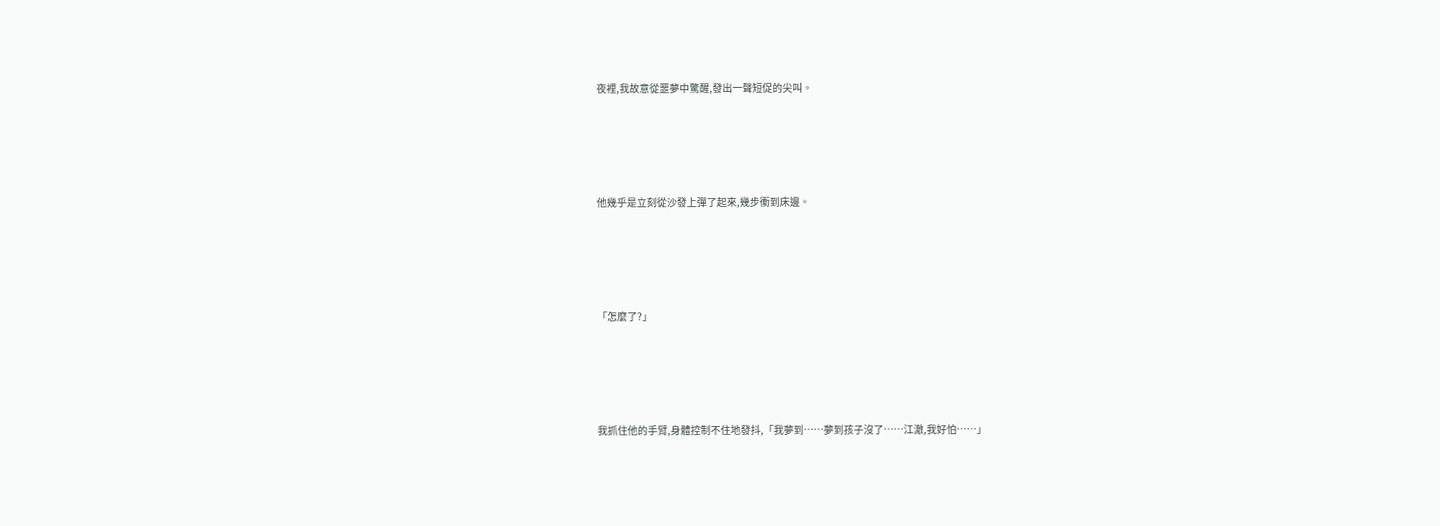夜裡,我故意從噩夢中驚醒,發出一聲短促的尖叫。





他幾乎是立刻從沙發上彈了起來,幾步衝到床邊。





「怎麼了?」





我抓住他的手臂,身體控制不住地發抖,「我夢到……夢到孩子沒了……江澈,我好怕……」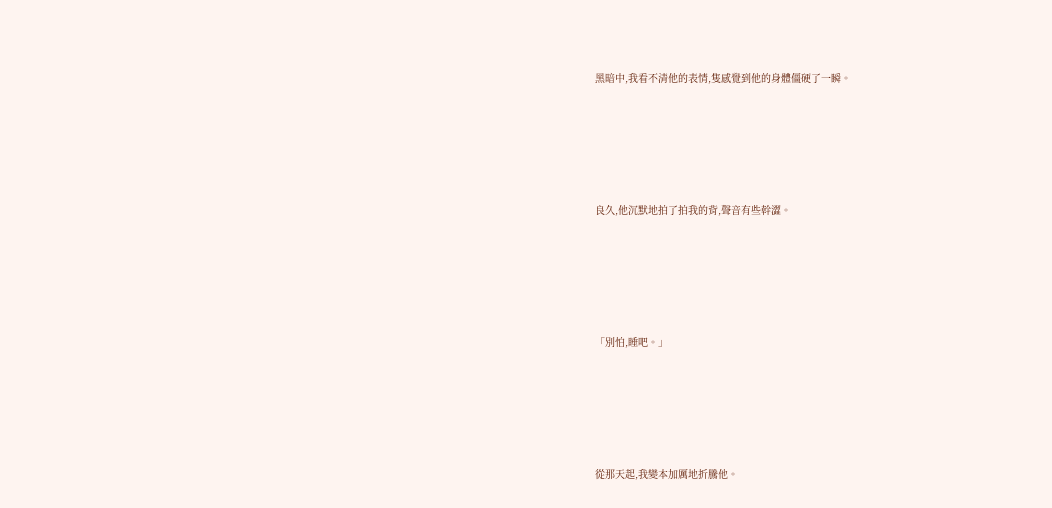黑暗中,我看不清他的表情,隻感覺到他的身體僵硬了一瞬。





良久,他沉默地拍了拍我的背,聲音有些幹澀。





「別怕,睡吧。」





從那天起,我變本加厲地折騰他。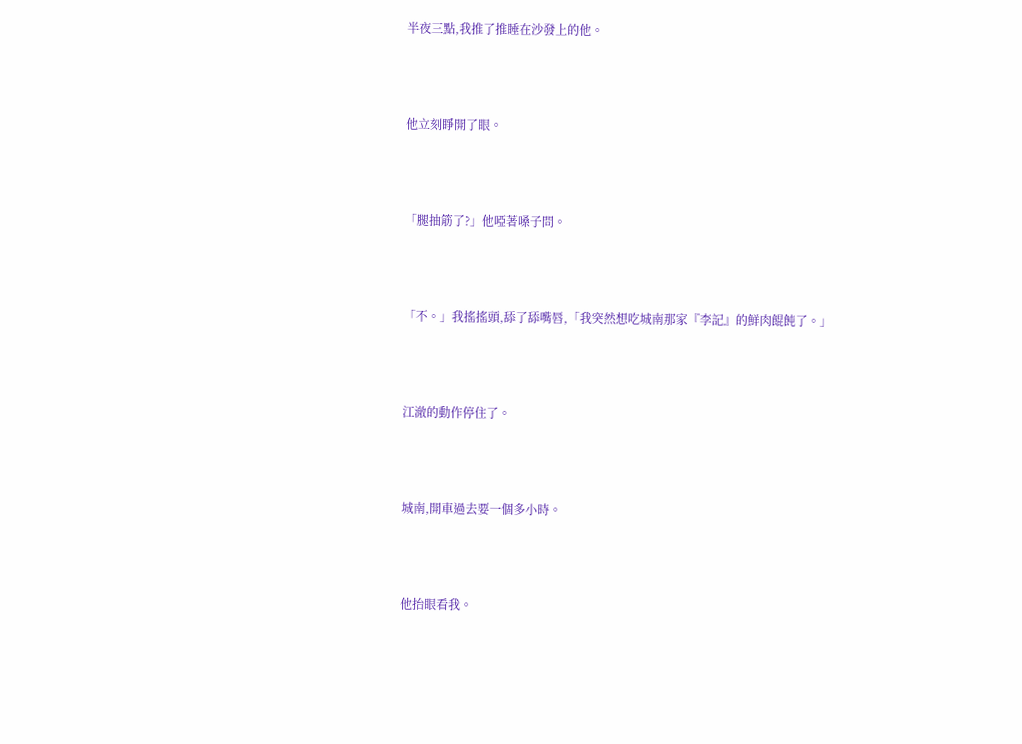半夜三點,我推了推睡在沙發上的他。





他立刻睜開了眼。





「腿抽筋了?」他啞著嗓子問。





「不。」我搖搖頭,舔了舔嘴唇,「我突然想吃城南那家『李記』的鮮肉餛飩了。」





江澈的動作停住了。





城南,開車過去要一個多小時。





他抬眼看我。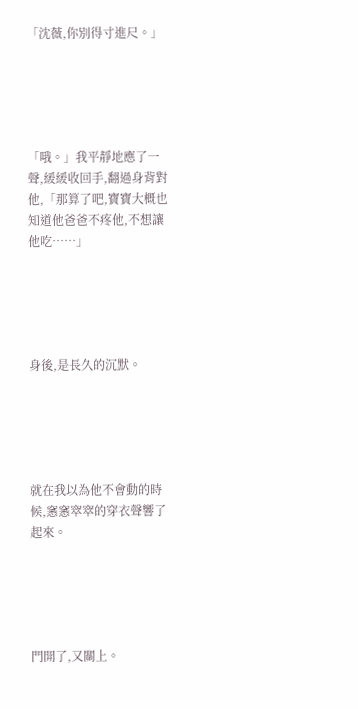「沈薇,你別得寸進尺。」





「哦。」我平靜地應了一聲,緩緩收回手,翻過身背對他,「那算了吧,寶寶大概也知道他爸爸不疼他,不想讓他吃……」





身後,是長久的沉默。





就在我以為他不會動的時候,窸窸窣窣的穿衣聲響了起來。





門開了,又關上。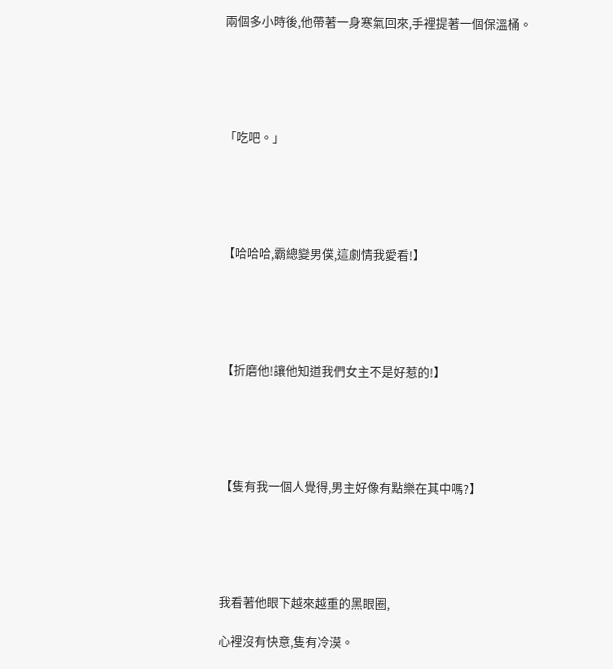兩個多小時後,他帶著一身寒氣回來,手裡提著一個保溫桶。





「吃吧。」





【哈哈哈,霸總變男僕,這劇情我愛看!】





【折磨他!讓他知道我們女主不是好惹的!】





【隻有我一個人覺得,男主好像有點樂在其中嗎?】





我看著他眼下越來越重的黑眼圈,

心裡沒有快意,隻有冷漠。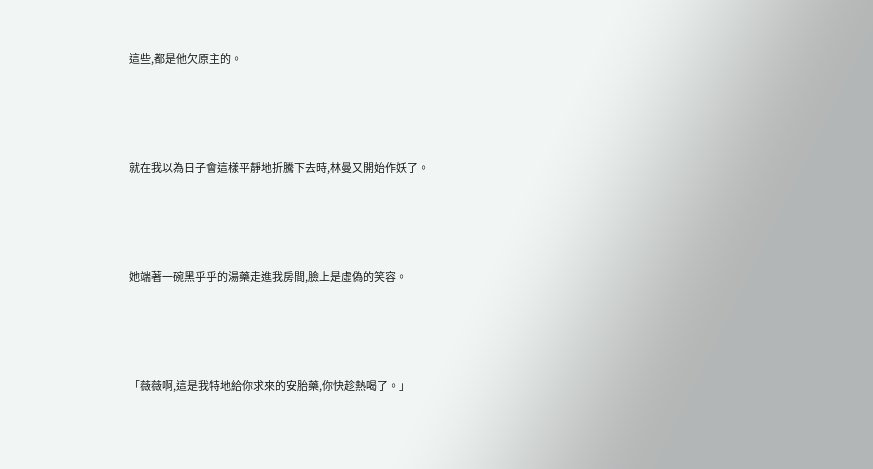這些,都是他欠原主的。





就在我以為日子會這樣平靜地折騰下去時,林曼又開始作妖了。





她端著一碗黑乎乎的湯藥走進我房間,臉上是虛偽的笑容。





「薇薇啊,這是我特地給你求來的安胎藥,你快趁熱喝了。」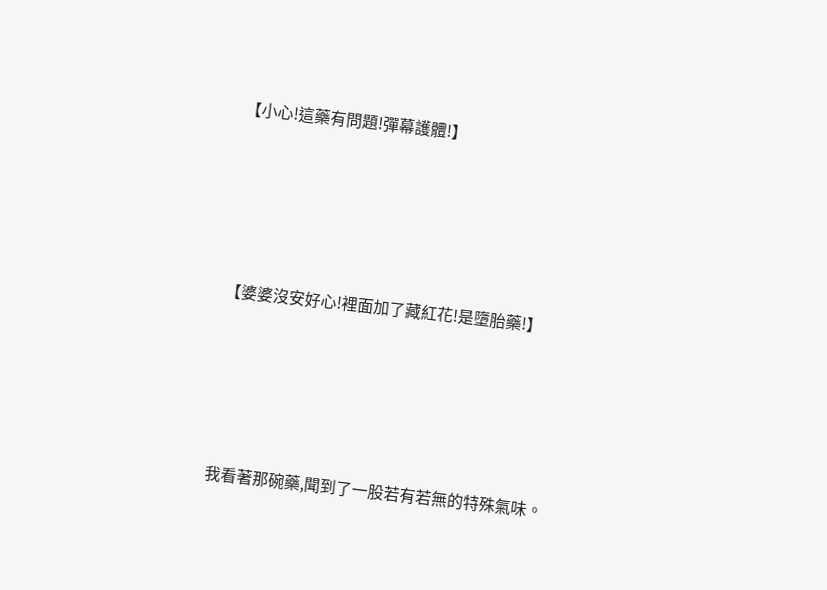【小心!這藥有問題!彈幕護體!】





【婆婆沒安好心!裡面加了藏紅花!是墮胎藥!】





我看著那碗藥,聞到了一股若有若無的特殊氣味。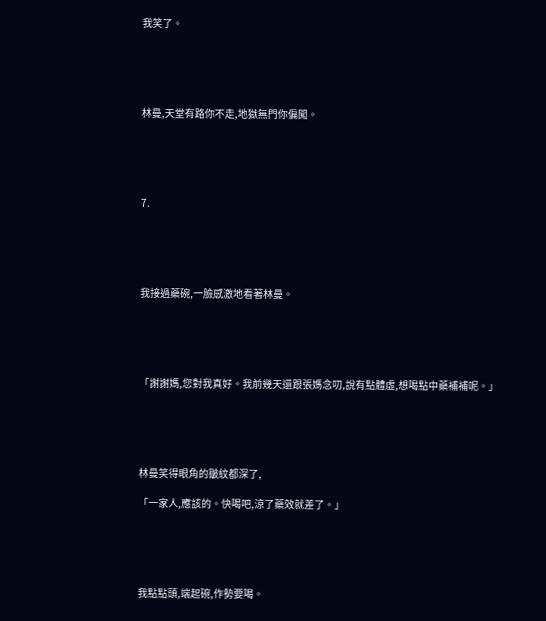我笑了。





林曼,天堂有路你不走,地獄無門你偏闖。





7.





我接過藥碗,一臉感激地看著林曼。





「謝謝媽,您對我真好。我前幾天還跟張媽念叨,說有點體虛,想喝點中藥補補呢。」





林曼笑得眼角的皺紋都深了,

「一家人,應該的。快喝吧,涼了藥效就差了。」





我點點頭,端起碗,作勢要喝。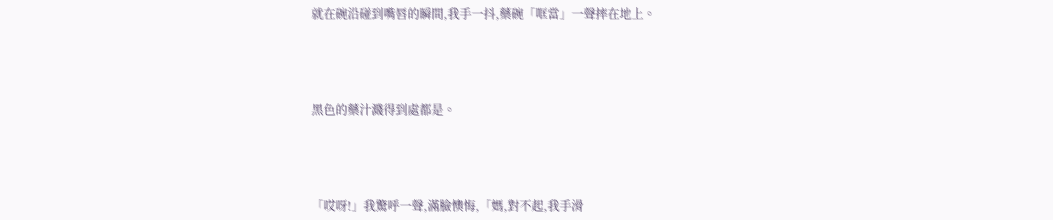就在碗沿碰到嘴唇的瞬間,我手一抖,藥碗「哐當」一聲摔在地上。





黑色的藥汁濺得到處都是。





「哎呀!」我驚呼一聲,滿臉懊悔,「媽,對不起,我手滑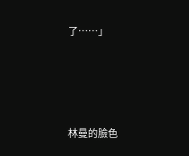了……」





林曼的臉色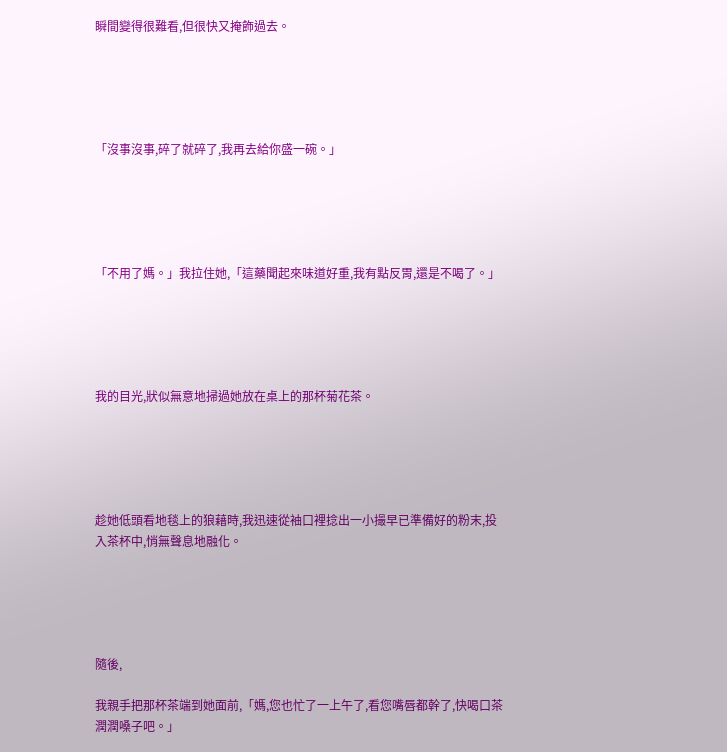瞬間變得很難看,但很快又掩飾過去。





「沒事沒事,碎了就碎了,我再去給你盛一碗。」





「不用了媽。」我拉住她,「這藥聞起來味道好重,我有點反胃,還是不喝了。」





我的目光,狀似無意地掃過她放在桌上的那杯菊花茶。





趁她低頭看地毯上的狼藉時,我迅速從袖口裡捻出一小撮早已準備好的粉末,投入茶杯中,悄無聲息地融化。





隨後,

我親手把那杯茶端到她面前,「媽,您也忙了一上午了,看您嘴唇都幹了,快喝口茶潤潤嗓子吧。」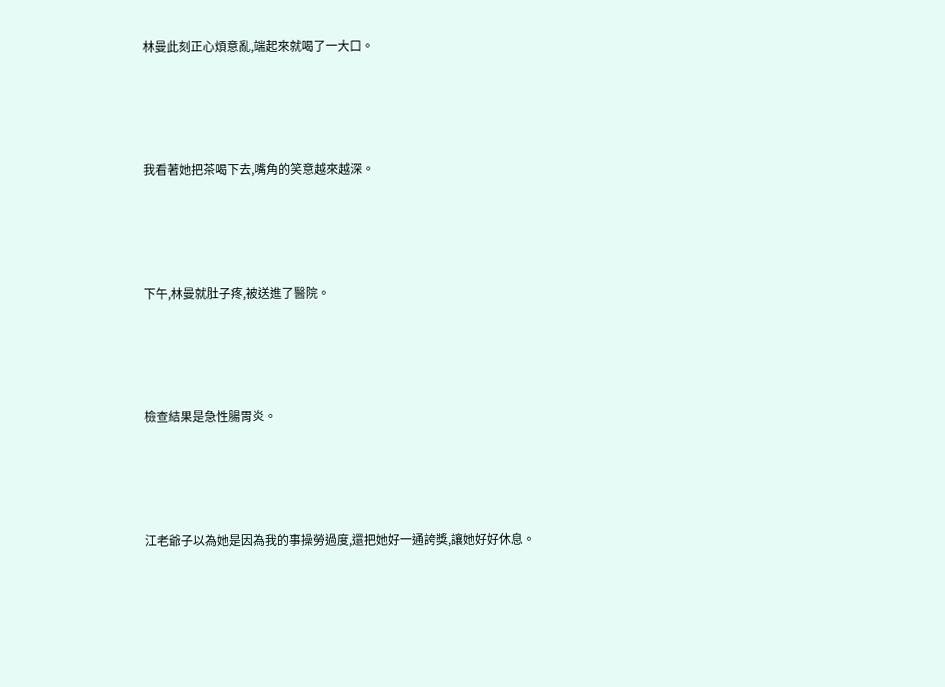林曼此刻正心煩意亂,端起來就喝了一大口。





我看著她把茶喝下去,嘴角的笑意越來越深。





下午,林曼就肚子疼,被送進了醫院。





檢查結果是急性腸胃炎。





江老爺子以為她是因為我的事操勞過度,還把她好一通誇獎,讓她好好休息。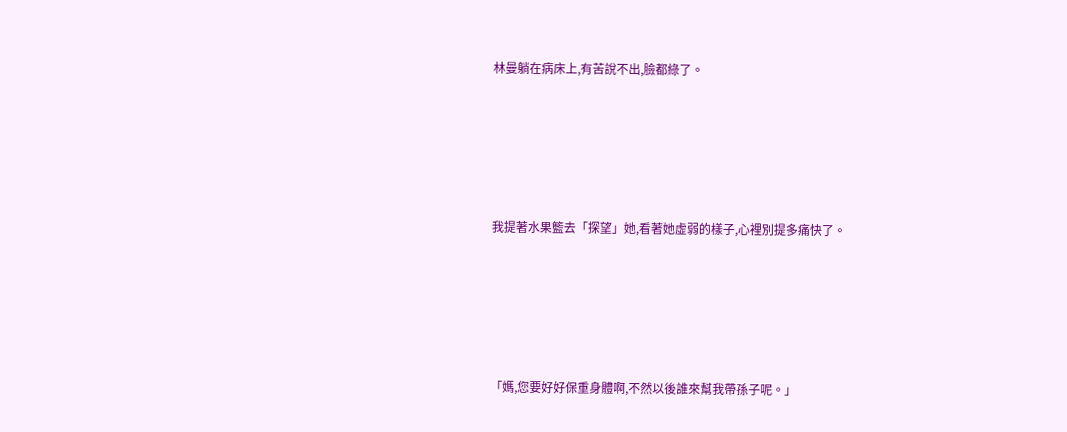林曼躺在病床上,有苦說不出,臉都綠了。





我提著水果籃去「探望」她,看著她虛弱的樣子,心裡別提多痛快了。





「媽,您要好好保重身體啊,不然以後誰來幫我帶孫子呢。」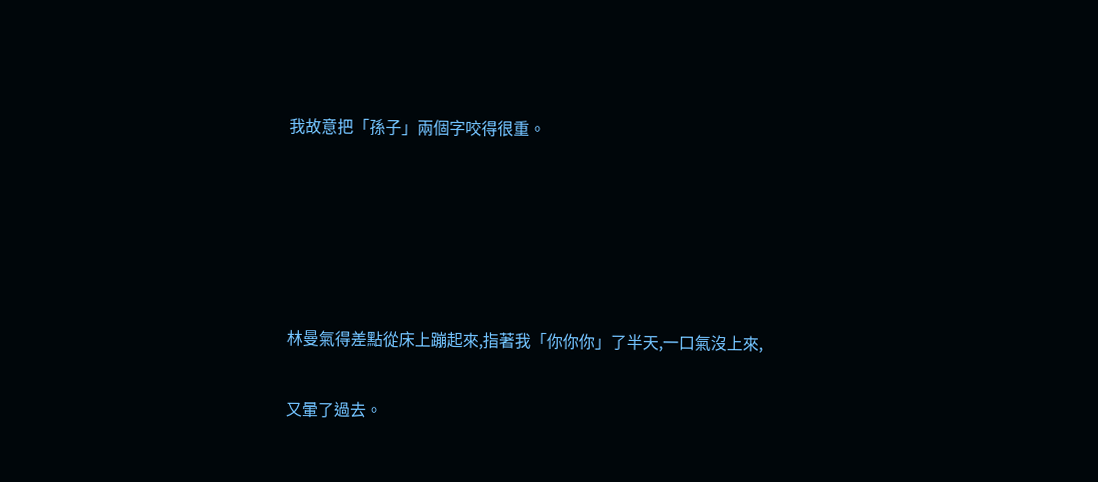我故意把「孫子」兩個字咬得很重。





林曼氣得差點從床上蹦起來,指著我「你你你」了半天,一口氣沒上來,

又暈了過去。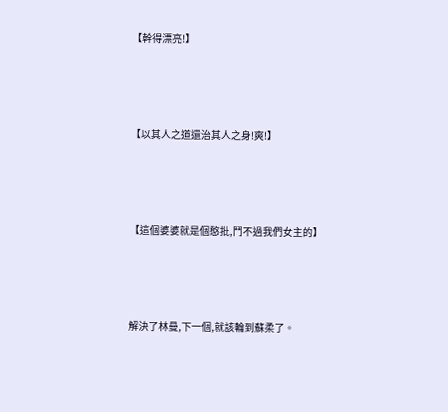【幹得漂亮!】





【以其人之道還治其人之身!爽!】





【這個婆婆就是個憨批,鬥不過我們女主的】





解決了林曼,下一個,就該輪到蘇柔了。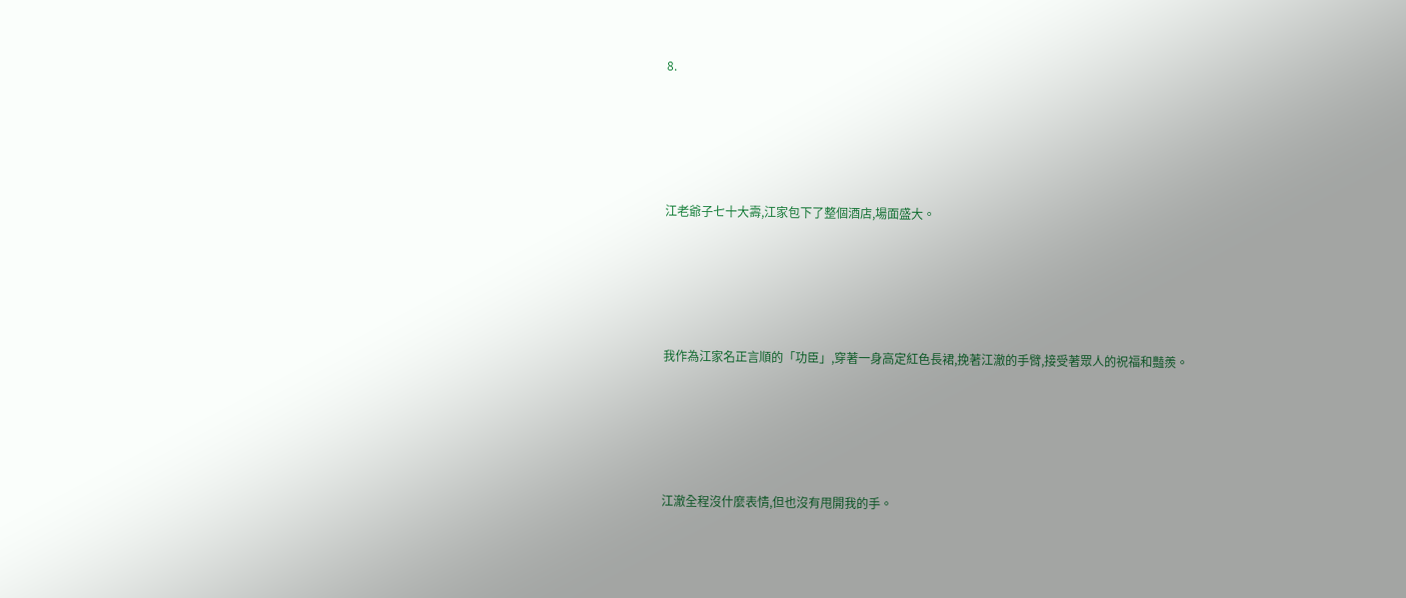8.





江老爺子七十大壽,江家包下了整個酒店,場面盛大。





我作為江家名正言順的「功臣」,穿著一身高定紅色長裙,挽著江澈的手臂,接受著眾人的祝福和豔羨。





江澈全程沒什麼表情,但也沒有甩開我的手。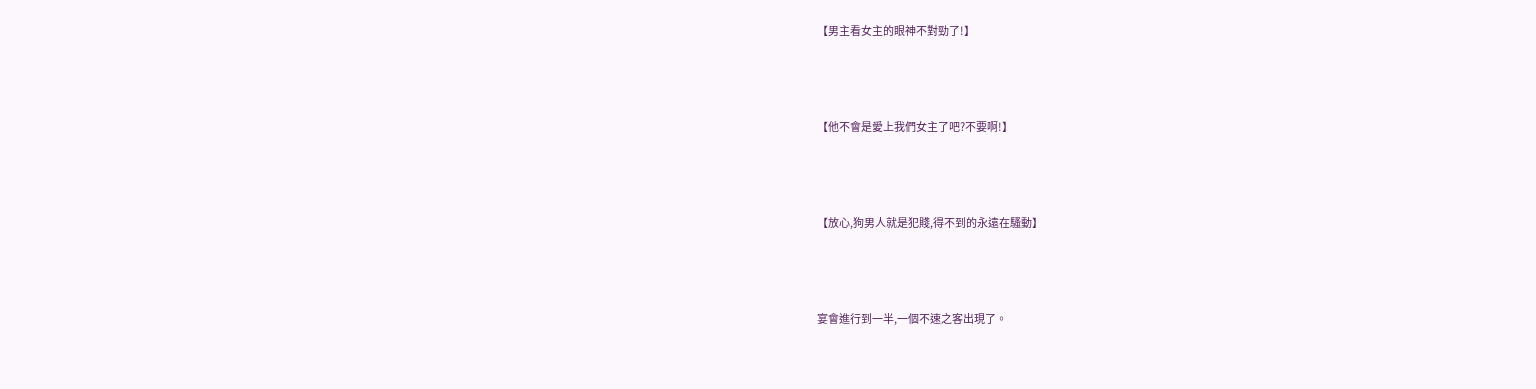【男主看女主的眼神不對勁了!】





【他不會是愛上我們女主了吧?不要啊!】





【放心,狗男人就是犯賤,得不到的永遠在騷動】





宴會進行到一半,一個不速之客出現了。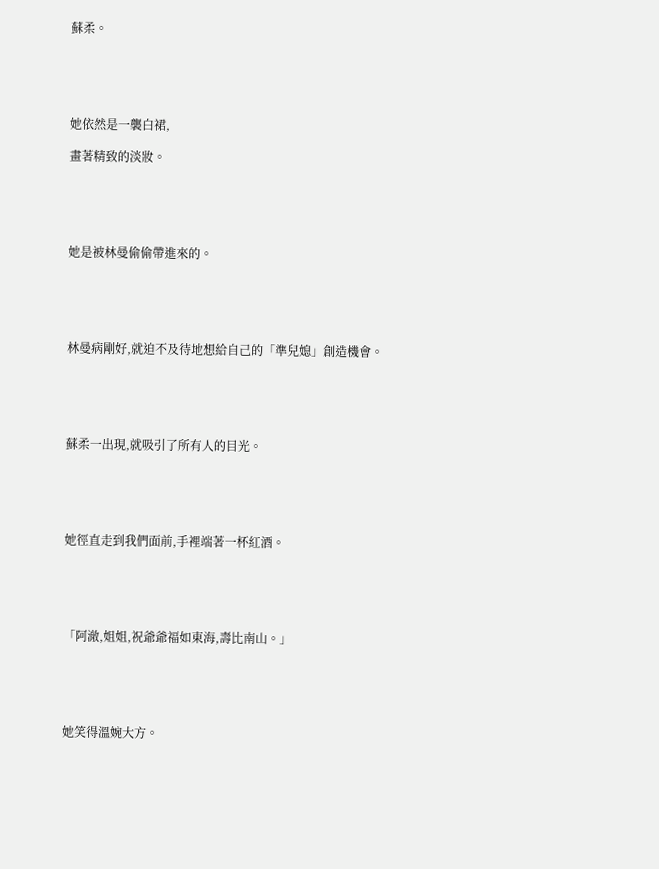蘇柔。





她依然是一襲白裙,

畫著精致的淡妝。





她是被林曼偷偷帶進來的。





林曼病剛好,就迫不及待地想給自己的「準兒媳」創造機會。





蘇柔一出現,就吸引了所有人的目光。





她徑直走到我們面前,手裡端著一杯紅酒。





「阿澈,姐姐,祝爺爺福如東海,壽比南山。」





她笑得溫婉大方。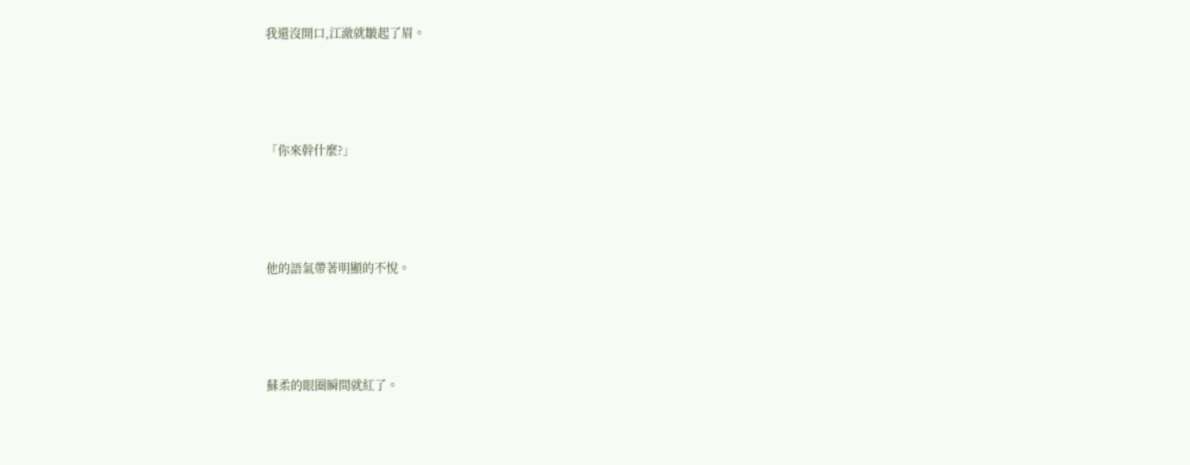我還沒開口,江澈就皺起了眉。





「你來幹什麼?」





他的語氣帶著明顯的不悅。





蘇柔的眼圈瞬間就紅了。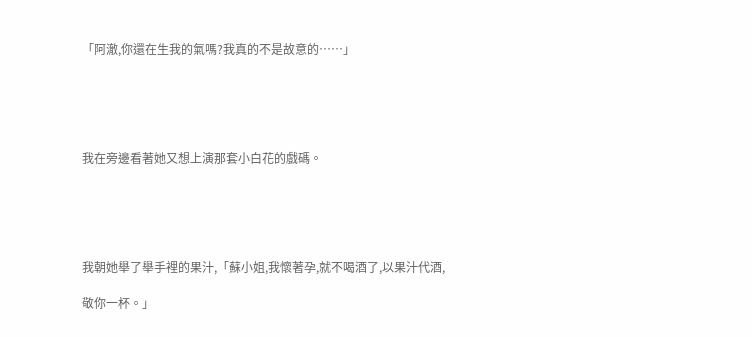「阿澈,你還在生我的氣嗎?我真的不是故意的……」





我在旁邊看著她又想上演那套小白花的戲碼。





我朝她舉了舉手裡的果汁,「蘇小姐,我懷著孕,就不喝酒了,以果汁代酒,

敬你一杯。」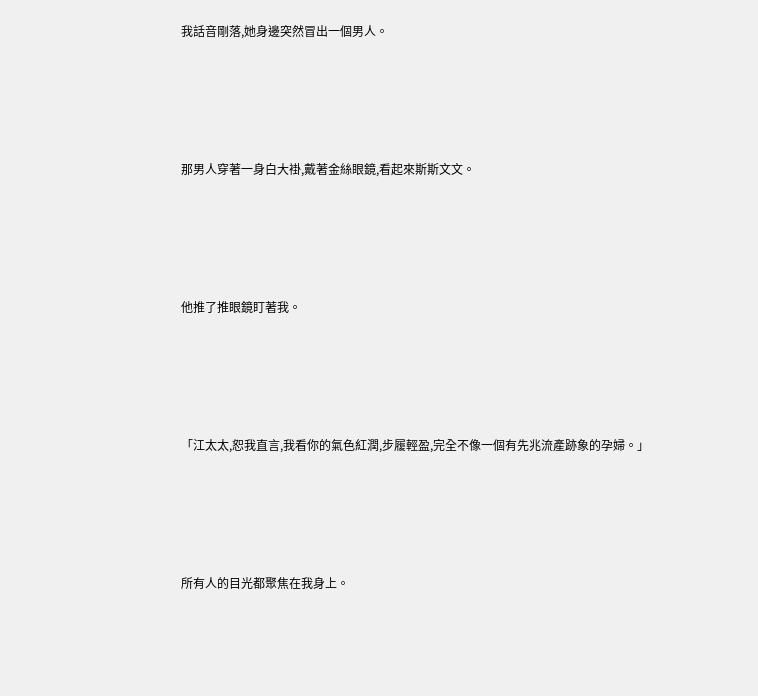我話音剛落,她身邊突然冒出一個男人。





那男人穿著一身白大褂,戴著金絲眼鏡,看起來斯斯文文。





他推了推眼鏡盯著我。





「江太太,恕我直言,我看你的氣色紅潤,步履輕盈,完全不像一個有先兆流產跡象的孕婦。」





所有人的目光都聚焦在我身上。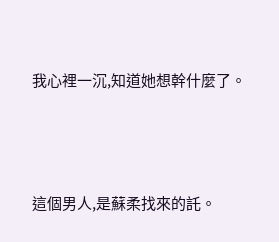我心裡一沉,知道她想幹什麼了。





這個男人,是蘇柔找來的託。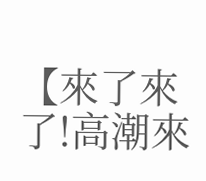【來了來了!高潮來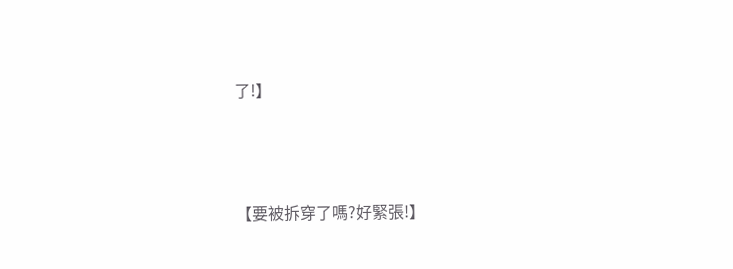了!】





【要被拆穿了嗎?好緊張!】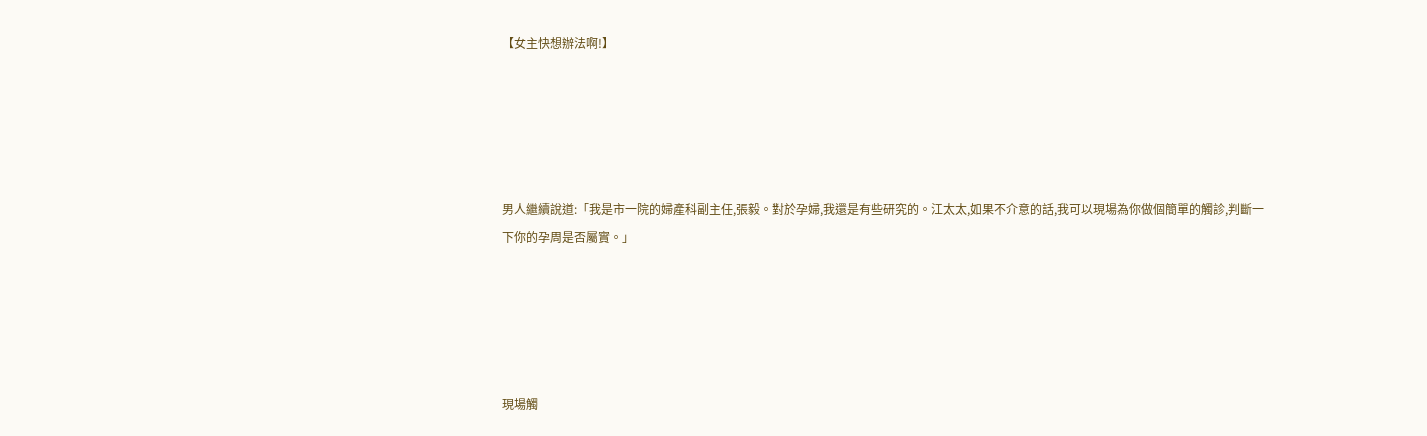【女主快想辦法啊!】





男人繼續說道:「我是市一院的婦產科副主任,張毅。對於孕婦,我還是有些研究的。江太太,如果不介意的話,我可以現場為你做個簡單的觸診,判斷一下你的孕周是否屬實。」





現場觸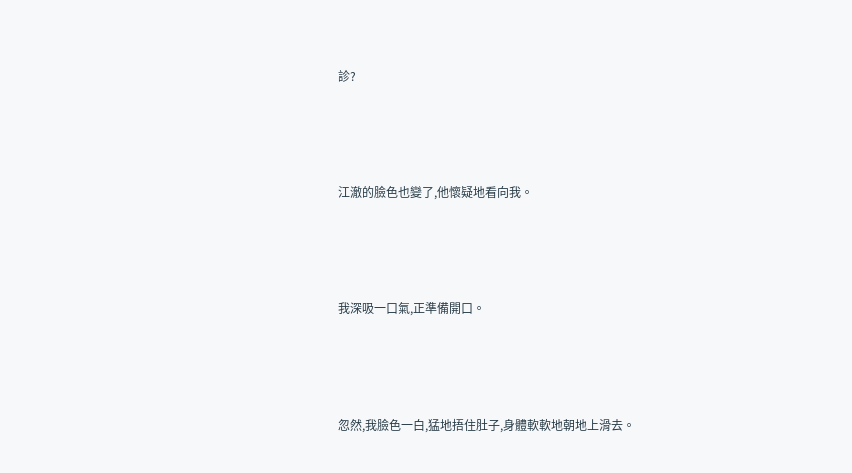診?





江澈的臉色也變了,他懷疑地看向我。





我深吸一口氣,正準備開口。





忽然,我臉色一白,猛地捂住肚子,身體軟軟地朝地上滑去。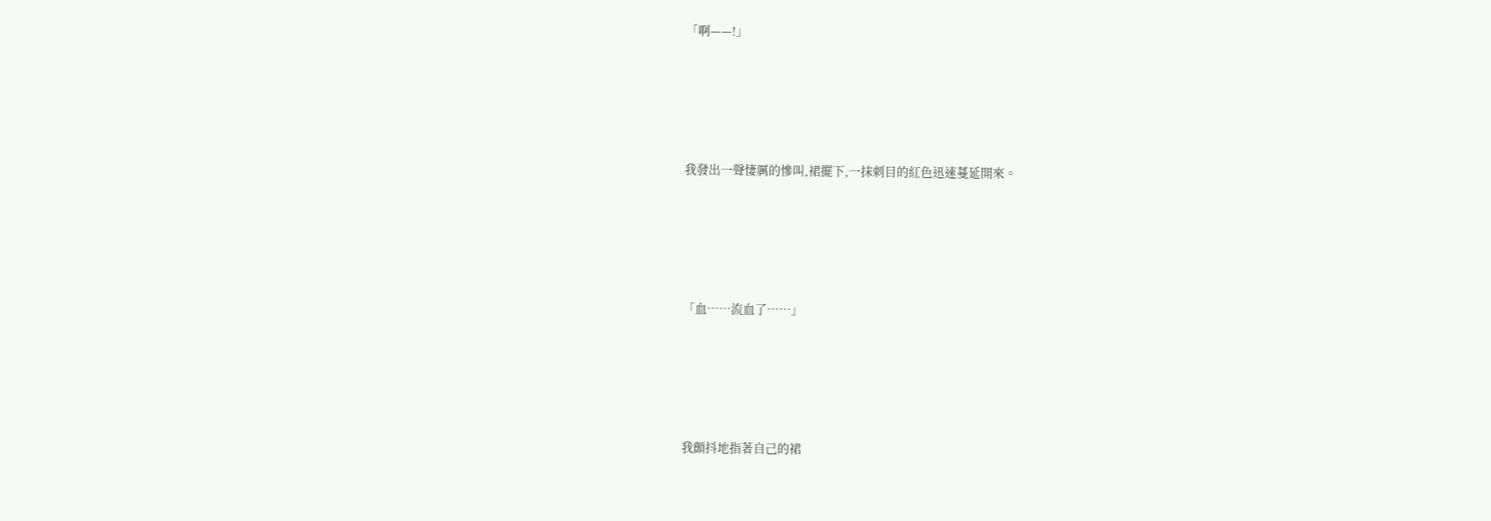「啊——!」





我發出一聲悽厲的慘叫,裙擺下,一抹刺目的紅色迅速蔓延開來。





「血……流血了……」





我顫抖地指著自己的裙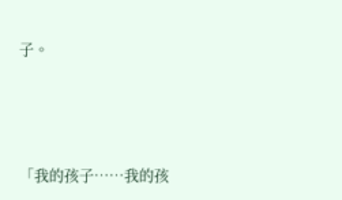子。





「我的孩子……我的孩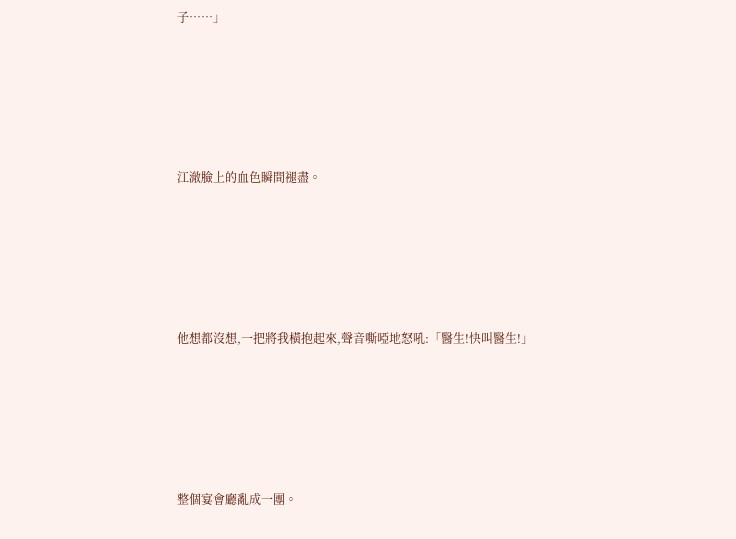子……」





江澈臉上的血色瞬間褪盡。





他想都沒想,一把將我橫抱起來,聲音嘶啞地怒吼:「醫生!快叫醫生!」





整個宴會廳亂成一團。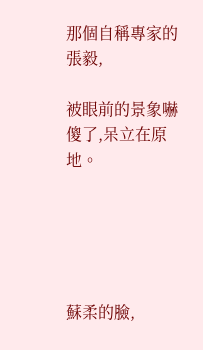那個自稱專家的張毅,

被眼前的景象嚇傻了,呆立在原地。





蘇柔的臉,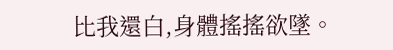比我還白,身體搖搖欲墜。